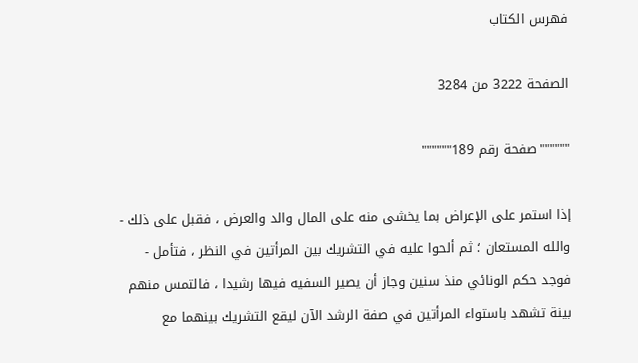فهرس الكتاب

الصفحة 3222 من 3284

""""""صفحة رقم 189""""""

إذا استمر على الإعراض بما يخشى منه على المال والد والعرض ، فقبل على ذلك - والله المستعان ؛ ثم ألحوا عليه في التشريك بين المرأتين في النظر ، فتأمل - فوجد حكم الونائي منذ سنين وجاز أن يصير السفيه فيها رشيدا ، فالتمس منهم بينة تشهد باستواء المرأتين في صفة الرشد الآن ليقع التشريك بينهما مع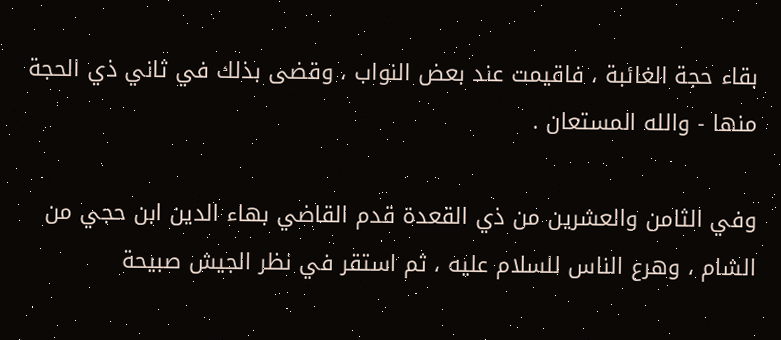بقاء حجة الغائبة ، فاقيمت عند بعض النواب ، وقضى بذلك في ثاني ذي الحجة منها - والله المستعان .

وفي الثامن والعشرين من ذي القعدة قدم القاضي بهاء الدين ابن حجي من الشام ، وهرع الناس للسلام عليه ، ثم استقر في نظر الجيش صبيحة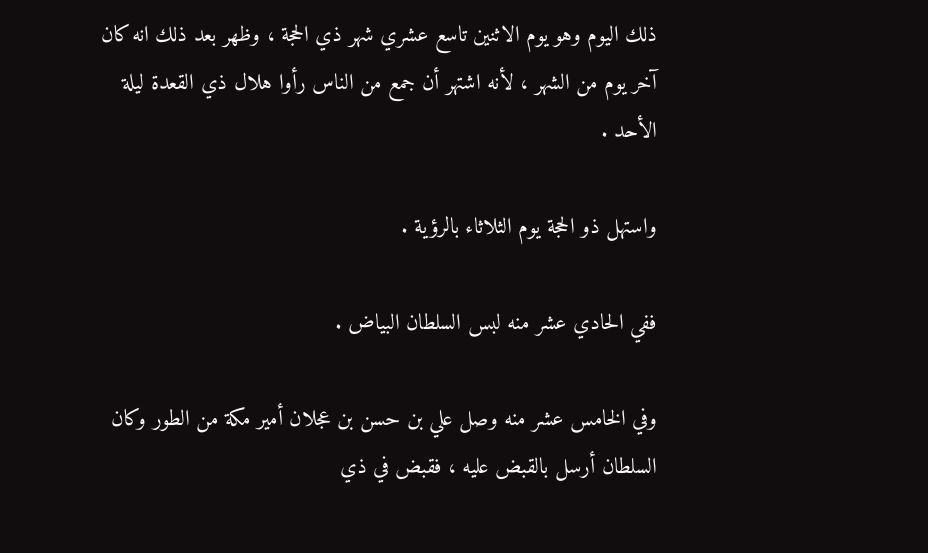ذلك اليوم وهو يوم الاثنين تاسع عشري شهر ذي الحجة ، وظهر بعد ذلك انه كان آخر يوم من الشهر ، لأنه اشتهر أن جمع من الناس رأوا هلال ذي القعدة ليلة الأحد .

واستهل ذو الحجة يوم الثلاثاء بالرؤية .

ففي الحادي عشر منه لبس السلطان البياض .

وفي الخامس عشر منه وصل علي بن حسن بن عجلان أمير مكة من الطور وكان السلطان أرسل بالقبض عليه ، فقبض في ذي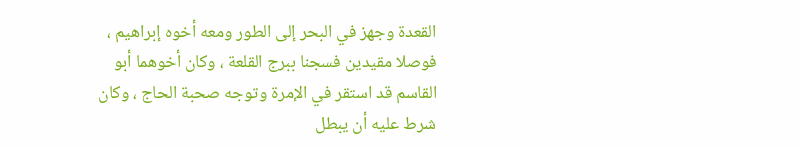القعدة وجهز في البحر إلى الطور ومعه أخوه إبراهيم ، فوصلا مقيدين فسجنا ببرج القلعة ، وكان أخوهما أبو القاسم قد استقر في الإمرة وتوجه صحبة الحاج ، وكان شرط عليه أن يبطل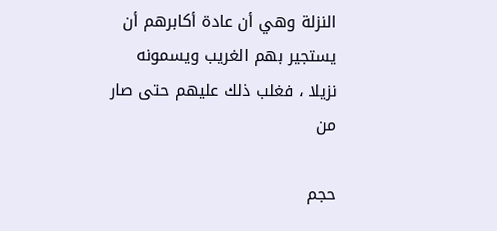النزلة وهي أن عادة أكابرهم أن يستجير بهم الغريب ويسمونه نزيلا ، فغلب ذلك عليهم حتى صار من

حجم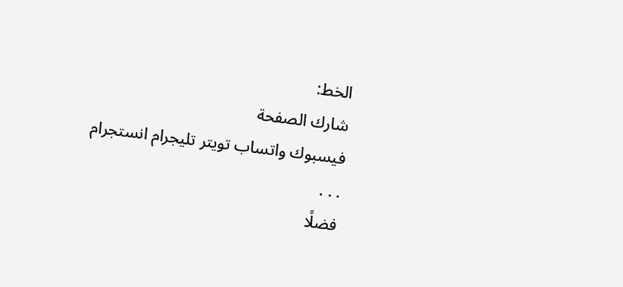الخط:
شارك الصفحة
فيسبوك واتساب تويتر تليجرام انستجرام
. . .
فضلًا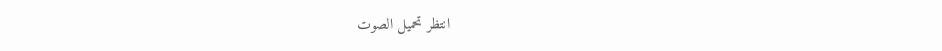انتظر تحميل الصوت